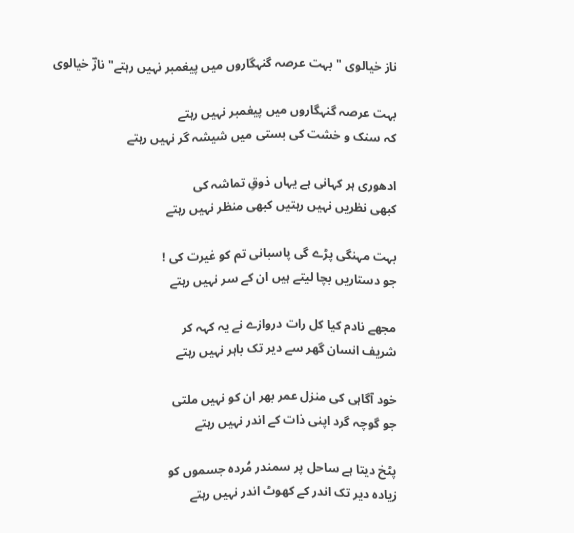ناز خیالوی "بہت عرصہ گنہگاروں میں پیغمبر نہیں رہتے" نازؔ خیالوی

بہت عرصہ گنہگاروں میں پیغمبر نہیں رہتے
کہ سنک و خشت کی بستی میں شیشہ گر نہیں رہتے

ادھوری ہر کہانی ہے یہاں ذوقِ تماشہ کی
کبھی نظریں نہیں رہتیں کبھی منظر نہیں رہتے

بہت مہنگی پڑے گی پاسبانی تم کو غیرت کی !
جو دستاریں بچا لیتے ہیں ان کے سر نہیں رہتے

مجھے نادم کیا کل رات دروازے نے یہ کہہ کر
شریف انسان گھر سے دیر تک باہر نہیں رہتے

خود آگاہی کی منزل عمر بھر ان کو نہیں ملتی
جو گوچہ گرد اپنی ذات کے اندر نہیں رہتے

پٹخ دیتا ہے ساحل پر سمندر مُردہ جسموں کو
زیادہ دیر تک اندر کے کھوٹ اندر نہیں رہتے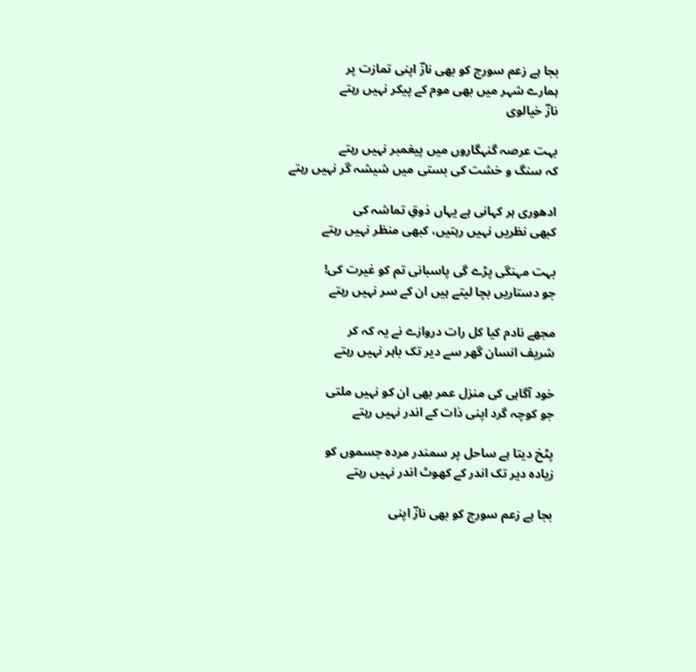بجا ہے زعم سورج کو بھی نازؔ اپنی تمازت پر
ہمارے شہر میں بھی موم کے پیکر نہیں رہتے
نازؔ خیالوی

بہت عرصہ گنہگاروں میں پیغمبر نہیں رہتے
کہ سنگ و خشت کی بستی میں شیشہ گر نہیں رہتے

ادھوری ہر کہانی ہے یہاں ذوقِ تماشہ کی
کبھی نظریں نہیں رہتیں، کبھی منظر نہیں رہتے

بہت مہنگی پڑے گی پاسبانی تم کو غیرت کی!
جو دستاریں بچا لیتے ہیں ان کے سر نہیں رہتے

مجھے نادم کیا کل رات دروازے نے یہ کہ کر
شریف انسان گھر سے دیر تک باہر نہیں رہتے

خود آگاہی کی منزل عمر بھی ان کو نہیں ملتی
جو کوچہ گرد اپنی ذات کے اندر نہیں رہتے

پٹخ دیتا ہے ساحل پر سمندر مردہ جسموں کو
زیادہ دیر تک اندر کے کھوٹ اندر نہیں رہتے

بجا ہے زعم سورج کو بھی نازؔ اپنی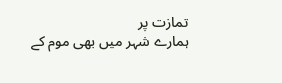تمازت پر
ہمارے شہر میں بھی موم کے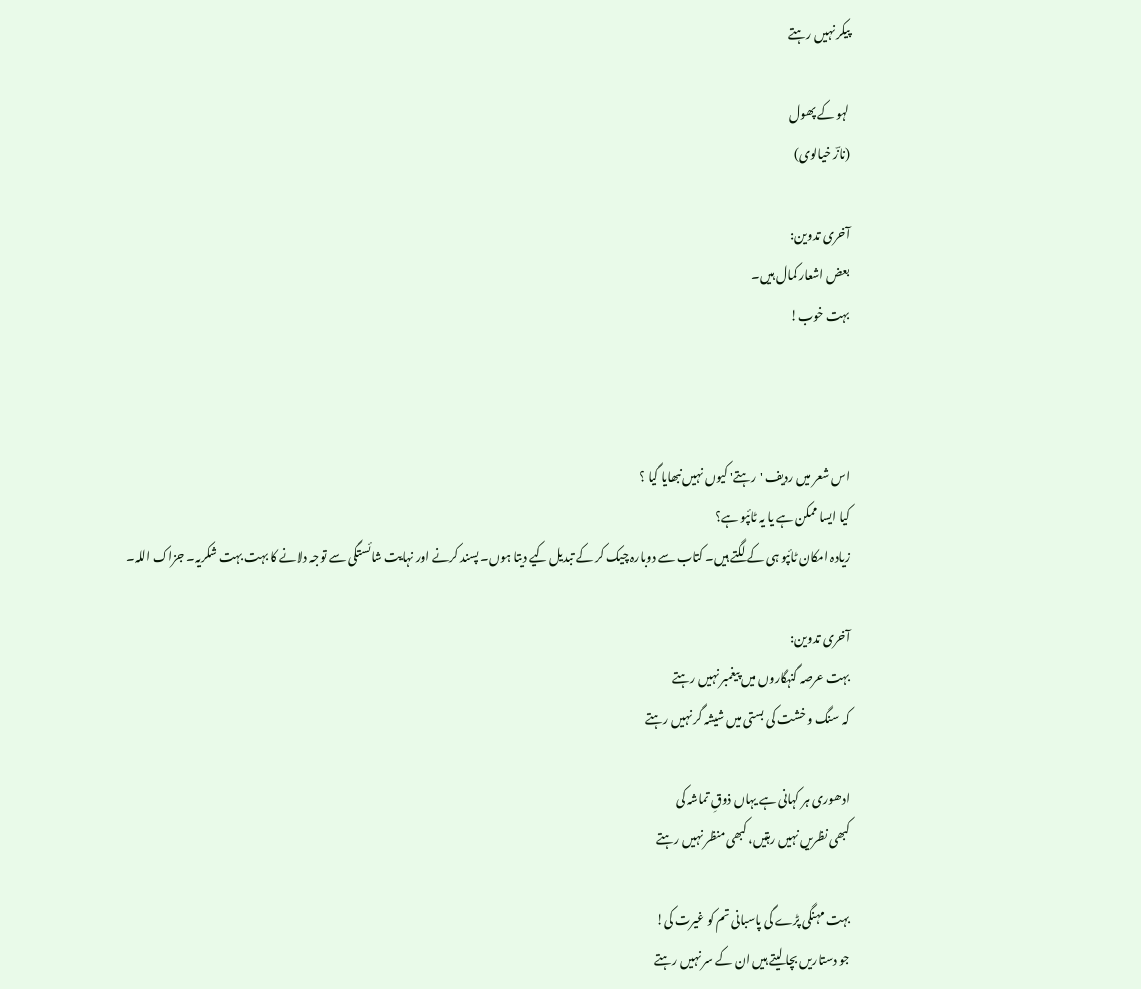پیکر نہیں رہتے

لہو کے پھول
(نازؔ خیالوی)

آخری تدوین:
بعض اشعار کمال ہیں۔
بہت خوب!



اس شعر میں ردیف 'رہتے' کیوں نہیں نبھایا گیا ؟
کیا ایسا ممکن ہے یا یہ ٹائپو ہے؟
زیادہ امکان ٹائپو ہی کے لگتے ہیں۔ کتاب سے دوبارہ چیک کر کے تبدیل کیے دیتا ہوں۔ پسند کرنے اور نہایت شائستگی سے توجہ دلانے کا بہت بہت شکریہ۔ جزاک اللہ۔

آخری تدوین:
بہت عرصہ گنہگاروں میں پیغمبر نہیں رہتے
کہ سنگ و خشت کی بستی میں شیشہ گر نہیں رہتے

ادھوری ہر کہانی ہے یہاں ذوقِ تماشہ کی
کبھی نظریں نہیں رہتیں، کبھی منظر نہیں رہتے

بہت مہنگی پڑے گی پاسبانی تم کو غیرت کی!
جو دستاریں بچا لیتے ہیں ان کے سر نہیں رہتے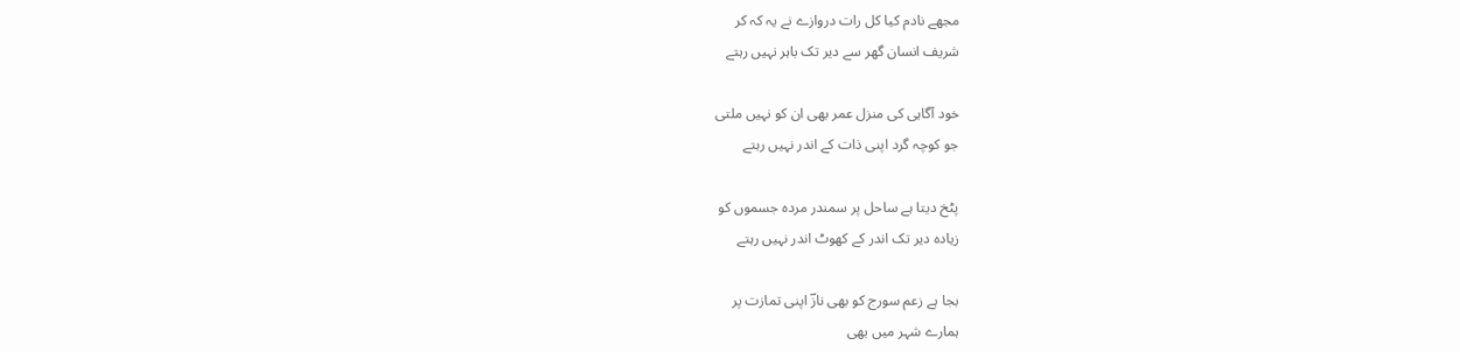مجھے نادم کیا کل رات دروازے نے یہ کہ کر
شریف انسان گھر سے دیر تک باہر نہیں رہتے

خود آگاہی کی منزل عمر بھی ان کو نہیں ملتی
جو کوچہ گرد اپنی ذات کے اندر نہیں رہتے

پٹخ دیتا ہے ساحل پر سمندر مردہ جسموں کو
زیادہ دیر تک اندر کے کھوٹ اندر نہیں رہتے

بجا ہے زعم سورج کو بھی نازؔ اپنی تمازت پر
ہمارے شہر میں بھی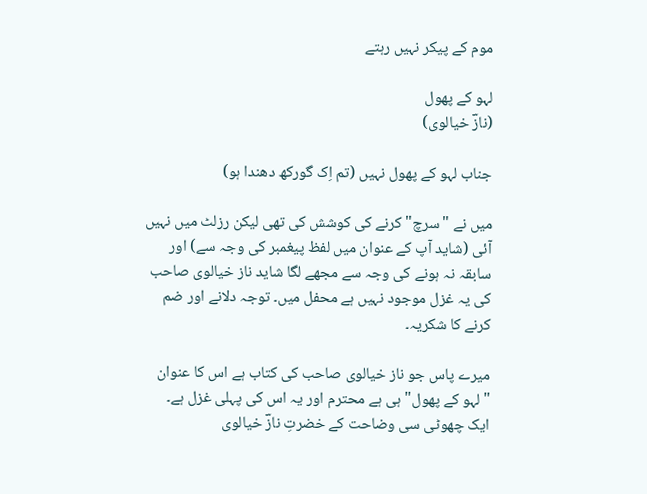موم کے پیکر نہیں رہتے

لہو کے پھول
(نازؔ خیالوی)

جناب لہو کے پھول نہیں (تم اِک گورکھ دھندا ہو)

میں نے "سرچ" کرنے کی کوشش کی تھی لیکن رزلٹ میں نہیں آئی (شاید آپ کے عنوان میں لفظ پیغمبر کی وجہ سے) اور سابقہ نہ ہونے کی وجہ سے مجھے لگا شاید ناز خیالوی صاحب کی یہ غزل موجود نہیں ہے محفل میں۔ توجہ دلانے اور ضم کرنے کا شکریہ۔

میرے پاس جو ناز خیالوی صاحب کی کتاب ہے اس کا عنوان "لہو کے پھول" ہی ہے محترم اور یہ اس کی پہلی غزل ہے۔
ایک چھوٹی سی وضاحت کے خضرتِ نازؔ خیالوی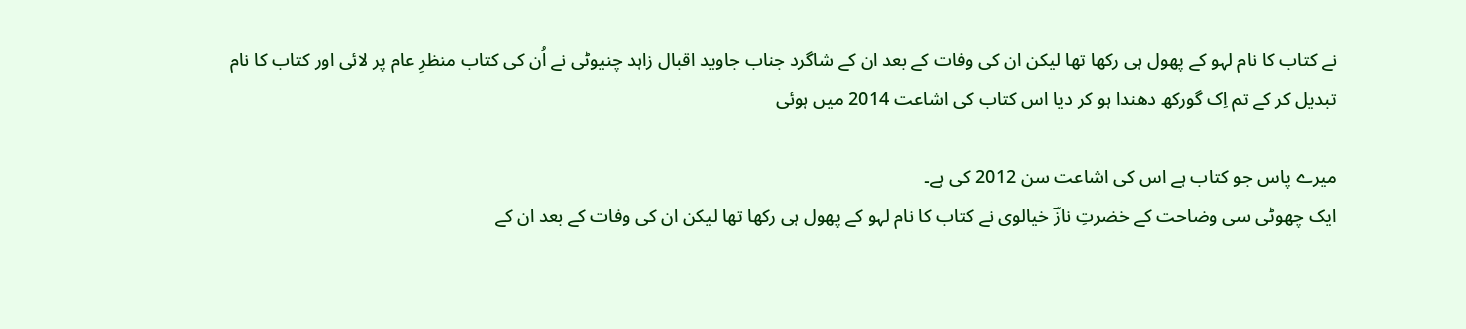نے کتاب کا نام لہو کے پھول ہی رکھا تھا لیکن ان کی وفات کے بعد ان کے شاگرد جناب جاوید اقبال زاہد چنیوٹی نے اُن کی کتاب منظرِ عام پر لائی اور کتاب کا نام تبدیل کر کے تم اِک گورکھ دھندا ہو کر دیا اس کتاب کی اشاعت 2014 میں ہوئی

میرے پاس جو کتاب ہے اس کی اشاعت سن 2012 کی ہے۔
ایک چھوٹی سی وضاحت کے خضرتِ نازؔ خیالوی نے کتاب کا نام لہو کے پھول ہی رکھا تھا لیکن ان کی وفات کے بعد ان کے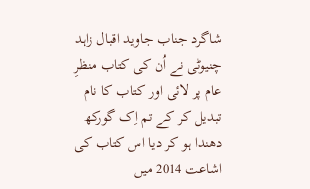شاگرد جناب جاوید اقبال زاہد چنیوٹی نے اُن کی کتاب منظرِ عام پر لائی اور کتاب کا نام تبدیل کر کے تم اِک گورکھ دھندا ہو کر دیا اس کتاب کی اشاعت 2014 میں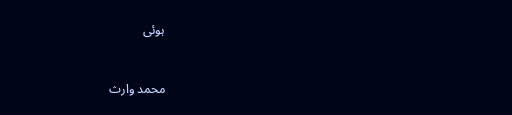ہوئی


محمد وارث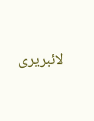لائبریری